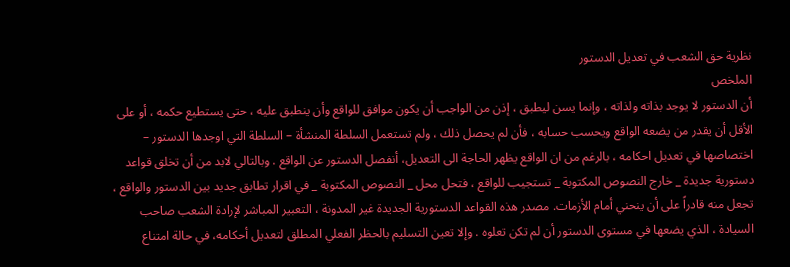نظرية حق الشعب في تعديل الدستور
الملخص
أن الدستور لا يوجد بذاته ولذاته ، وإنما يسن ليطبق ، إذن من الواجب أن يكون موافق للواقع وأن ينطبق عليه ، حتى يستطيع حكمه ، أو على الأقل أن يقدر من يضعه الواقع ويحسب حسابه ، فأن لم يحصل ذلك ، ولم تستعمل السلطة المنشأة – السلطة التي اوجدها الدستور – اختصاصها في تعديل احكامه ، بالرغم من ان الواقع يظهر الحاجة الى التعديل، أنفصل الدستور عن الواقع . وبالتالي لابد من أن تخلق قواعد دستورية جديدة _ خارج النصوص المكتوبة _ تستجيب للواقع ، فتحل محل _ النصوص المكتوبة _ في اقرار تطابق جديد بين الدستور والواقع ، تجعل منه قادراً على أن ينحني أمام الأزمات. مصدر هذه القواعد الدستورية الجديدة غير المدونة ، التعبير المباشر لإرادة الشعب صاحب السيادة ، الذي يضعها في مستوى الدستور أن لم تكن تعلوه . وإلا تعين التسليم بالحظر الفعلي المطلق لتعديل أحكامه، في حالة امتناع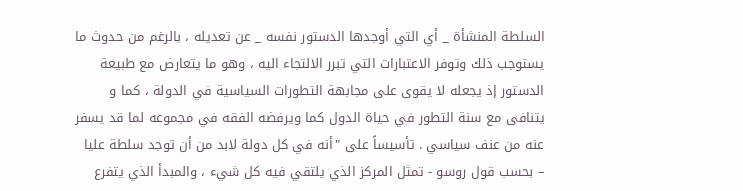السلطة المنشأة _ أي التي أوجدها الدستور نفسه _ عن تعديله ، بالرغم من حدوث ما يستوجب ذلك وتوفر الاعتبارات التي تبرر الالتجاء اليه ، وهو ما يتعارض مع طبيعة الدستور إذ يجعله لا يقوى على مجابهة التطورات السياسية في الدولة ، كما و يتنافى مع سنة التطور في حياة الدول كما ويرفضه الفقه في مجموعه لما قد يسفر عنه من عنف سياسي . تأسيساً على "أنه في كل دولة لابد من أن توجد سلطة عليا – بحسب قول روسو - تمثل المركز الذي يلتقي فيه كل شيء ، والمبدأ الذي يتفرع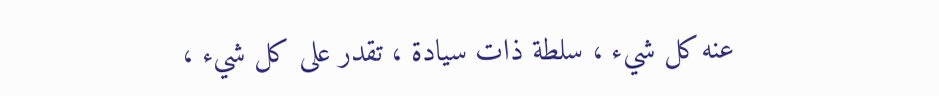عنه كل شيء ، سلطة ذات سيادة ، تقدر على كل شيء ،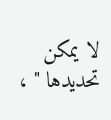لا يمكن تحديدها " ،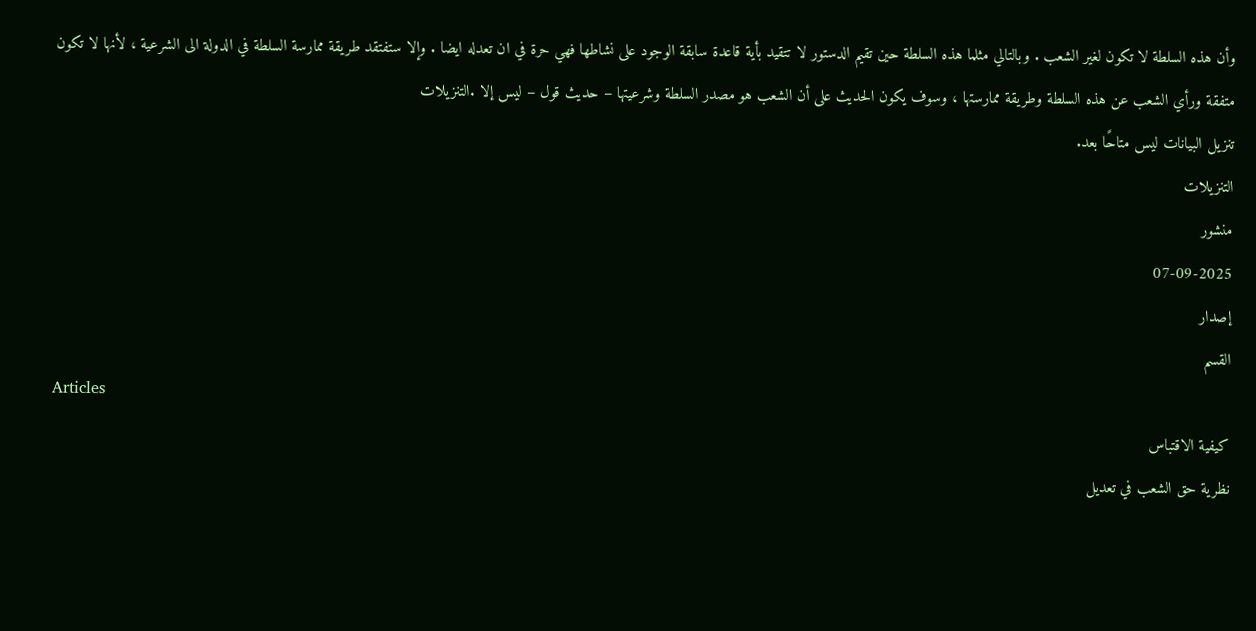وأن هذه السلطة لا تكون لغير الشعب . وبالتالي مثلما هذه السلطة حين تقيم الدستور لا تتقيد بأية قاعدة سابقة الوجود على نشاطها فهي حرة في ان تعدله ايضا . وإلا ستفتقد طريقة ممارسة السلطة في الدولة الى الشرعية ، لأنها لا تكون متفقة ورأي الشعب عن هذه السلطة وطريقة ممارستها ، وسوف يكون الحديث على أن الشعب هو مصدر السلطة وشرعيتها – حديث قول – ليس إلا .التنزيلات
تنزيل البيانات ليس متاحًا بعد.
التنزيلات
منشور
07-09-2025
إصدار
القسم
Articles
كيفية الاقتباس
نظرية حق الشعب في تعديل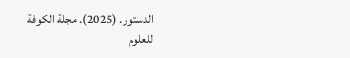الدستور. (2025). مجلة الكوفة للعلوم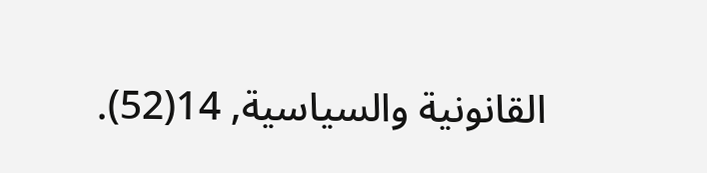القانونية والسياسية, 14(52).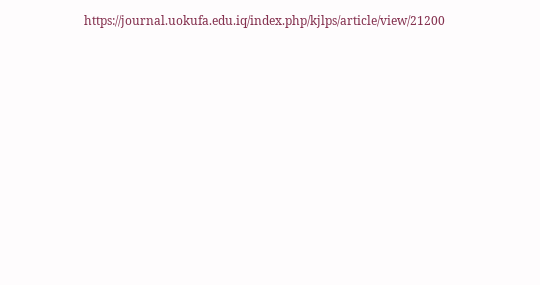https://journal.uokufa.edu.iq/index.php/kjlps/article/view/21200